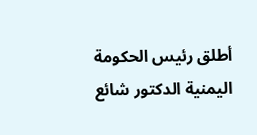أطلق رئيس الحكومة اليمنية الدكتور شائع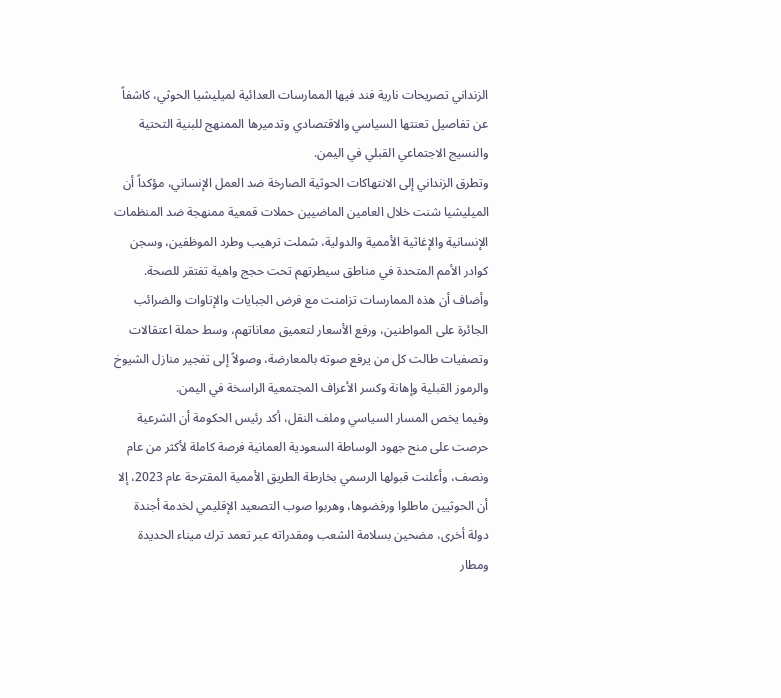الزنداني تصريحات نارية فند فيها الممارسات العدائية لميليشيا الحوثي، كاشفاً عن تفاصيل تعنتها السياسي والاقتصادي وتدميرها الممنهج للبنية التحتية والنسيج الاجتماعي القبلي في اليمن.
وتطرق الزنداني إلى الانتهاكات الحوثية الصارخة ضد العمل الإنساني، مؤكداً أن الميليشيا شنت خلال العامين الماضيين حملات قمعية ممنهجة ضد المنظمات الإنسانية والإغاثية الأممية والدولية، شملت ترهيب وطرد الموظفين، وسجن كوادر الأمم المتحدة في مناطق سيطرتهم تحت حجج واهية تفتقر للصحة.
وأضاف أن هذه الممارسات تزامنت مع فرض الجبايات والإتاوات والضرائب الجائرة على المواطنين، ورفع الأسعار لتعميق معاناتهم، وسط حملة اعتقالات وتصفيات طالت كل من يرفع صوته بالمعارضة، وصولاً إلى تفجير منازل الشيوخ والرموز القبلية وإهانة وكسر الأعراف المجتمعية الراسخة في اليمن.
وفيما يخص المسار السياسي وملف النقل، أكد رئيس الحكومة أن الشرعية حرصت على منح جهود الوساطة السعودية العمانية فرصة كاملة لأكثر من عام ونصف، وأعلنت قبولها الرسمي بخارطة الطريق الأممية المقترحة عام 2023، إلا أن الحوثيين ماطلوا ورفضوها، وهربوا صوب التصعيد الإقليمي لخدمة أجندة دولة أخرى، مضحين بسلامة الشعب ومقدراته عبر تعمد ترك ميناء الحديدة ومطار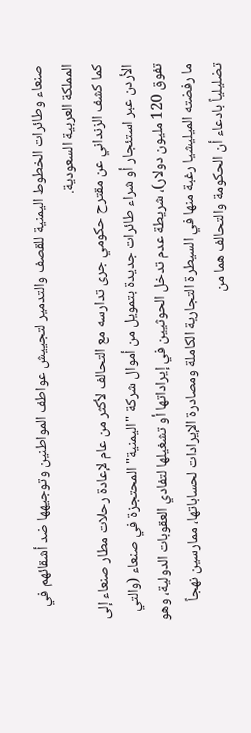صنعاء وطائرات الخطوط اليمنية للقصف والتدمير لتجييش عواطف المواطنين وتوجيهها ضد أشقائهم في المملكة العربية السعودية.
كما كشف الزنداني عن مقترح حكومي جرى تدارسه مع التحالف لأكثر من عام لإعادة رحلات مطار صنعاء إلى الأردن عبر استئجار أو شراء طائرات جديدة بتمويل من أموال شركة "اليمنية" المحتجزة في صنعاء (والتي تفوق 120 مليون دولار)، شريطة عدم تدخل الحوثيين في إيراداتها أو تشغيلها لتفادي العقوبات الدولية، وهو ما رفضته الميليشيا رغبة منها في السيطرة التجارية الكاملة ومصادرة الإيرادات لحساباتها، ممارسين نهجاً تضليلياً بادعاء أن الحكومة والتحالف هما من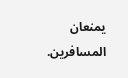يمنعان المسافرين.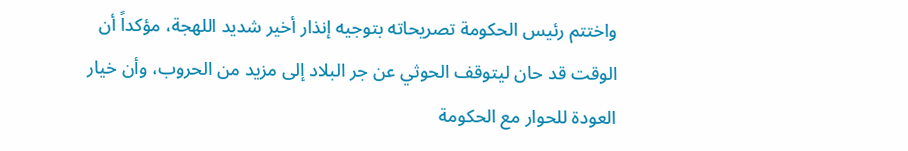واختتم رئيس الحكومة تصريحاته بتوجيه إنذار أخير شديد اللهجة، مؤكداً أن الوقت قد حان ليتوقف الحوثي عن جر البلاد إلى مزيد من الحروب، وأن خيار العودة للحوار مع الحكومة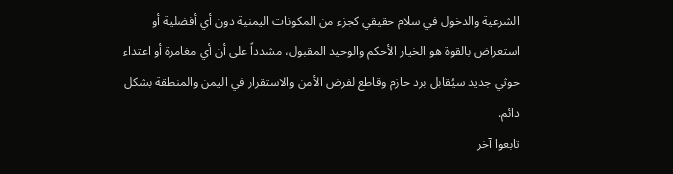الشرعية والدخول في سلام حقيقي كجزء من المكونات اليمنية دون أي أفضلية أو استعراض بالقوة هو الخيار الأحكم والوحيد المقبول، مشدداً على أن أي مغامرة أو اعتداء حوثي جديد سيُقابل برد حازم وقاطع لفرض الأمن والاستقرار في اليمن والمنطقة بشكل دائم.
تابعوا آخر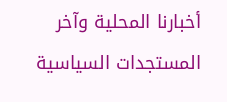أخبارنا المحلية وآخر المستجدات السياسية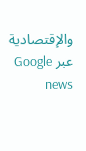والإقتصادية عبر Google news